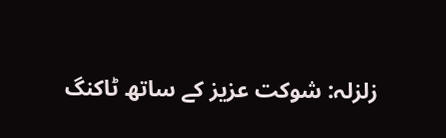زلزلہ: شوکت عزیز کے ساتھ ٹاکنگ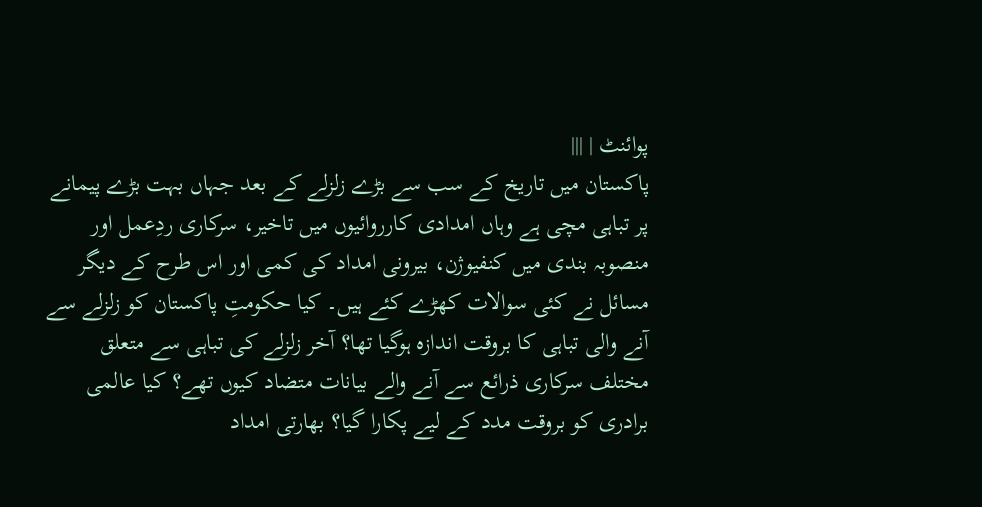پوائنٹ | |||
پاکستان میں تاریخ کے سب سے بڑے زلزلے کے بعد جہاں بہت بڑے پیمانے پر تباہی مچی ہے وہاں امدادی کارروائیوں میں تاخیر، سرکاری ردِعمل اور منصوبہ بندی میں کنفیوژن، بیرونی امداد کی کمی اور اس طرح کے دیگر مسائل نے کئی سوالات کھڑے کئے ہیں۔ کیا حکومتِ پاکستان کو زلزلے سے آنے والی تباہی کا بروقت اندازہ ہوگیا تھا؟ آخر زلزلے کی تباہی سے متعلق مختلف سرکاری ذرائع سے آنے والے بیانات متضاد کیوں تھے؟ کیا عالمی برادری کو بروقت مدد کے لیے پکارا گیا؟ بھارتی امداد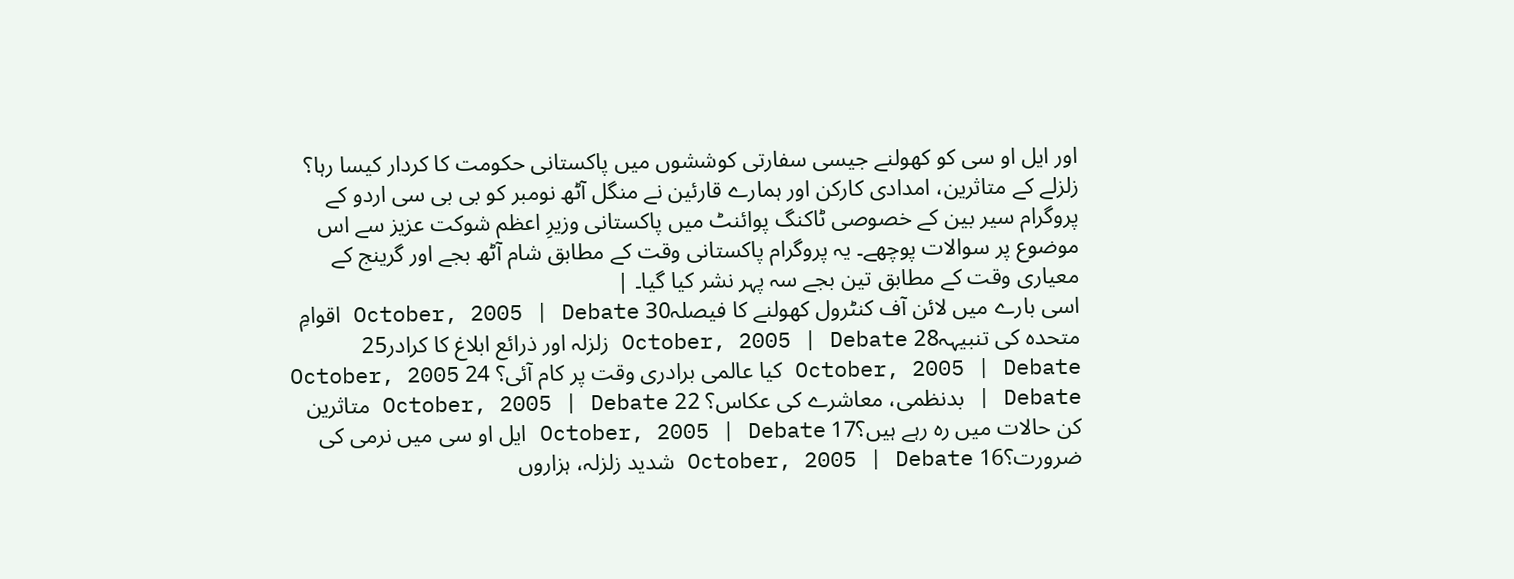اور ایل او سی کو کھولنے جیسی سفارتی کوششوں میں پاکستانی حکومت کا کردار کیسا رہا؟ زلزلے کے متاثرین، امدادی کارکن اور ہمارے قارئین نے منگل آٹھ نومبر کو بی بی سی اردو کے پروگرام سیر بین کے خصوصی ٹاکنگ پوائنٹ میں پاکستانی وزیرِ اعظم شوکت عزیز سے اس موضوع پر سوالات پوچھے۔ یہ پروگرام پاکستانی وقت کے مطابق شام آٹھ بجے اور گرینج کے معیاری وقت کے مطابق تین بجے سہ پہر نشر کیا گیا۔ |
اسی بارے میں لائن آف کنٹرول کھولنے کا فیصلہ30 October, 2005 | Debate اقوامِ متحدہ کی تنبیہہ28 October, 2005 | Debate زلزلہ اور ذرائع ابلاغ کا کرادر25 October, 2005 | Debate کیا عالمی برادری وقت پر کام آئی؟ 24 October, 2005 | Debate بدنظمی، معاشرے کی عکاس؟ 22 October, 2005 | Debate متاثرین کن حالات میں رہ رہے ہیں؟17 October, 2005 | Debate ایل او سی میں نرمی کی ضرورت؟16 October, 2005 | Debate شدید زلزلہ، ہزاروں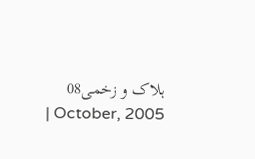ہلاک و زخمی08 October, 2005 |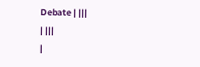Debate | |||
| |||
|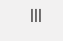|||